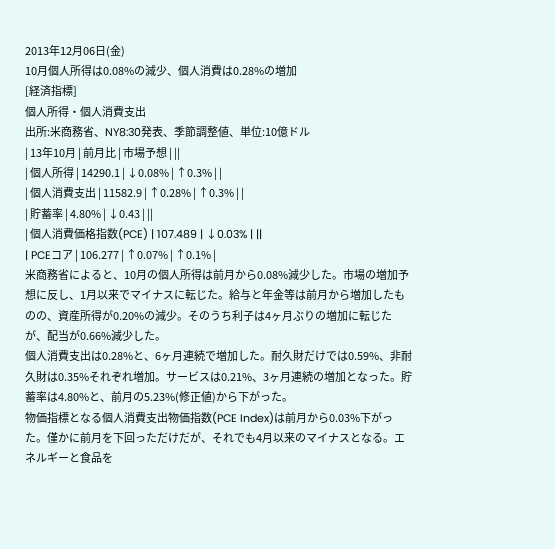2013年12月06日(金)
10月個人所得は0.08%の減少、個人消費は0.28%の増加
[経済指標]
個人所得・個人消費支出
出所:米商務省、NY8:30発表、季節調整値、単位:10億ドル
| 13年10月 | 前月比 | 市場予想 | ||
| 個人所得 | 14290.1 | ↓0.08% | ↑0.3% | |
| 個人消費支出 | 11582.9 | ↑0.28% | ↑0.3% | |
| 貯蓄率 | 4.80% | ↓0.43 | ||
| 個人消費価格指数(PCE) | 107.489 | ↓0.03% | ||
| PCEコア | 106.277 | ↑0.07% | ↑0.1% |
米商務省によると、10月の個人所得は前月から0.08%減少した。市場の増加予想に反し、1月以来でマイナスに転じた。給与と年金等は前月から増加したものの、資産所得が0.20%の減少。そのうち利子は4ヶ月ぶりの増加に転じたが、配当が0.66%減少した。
個人消費支出は0.28%と、6ヶ月連続で増加した。耐久財だけでは0.59%、非耐久財は0.35%それぞれ増加。サービスは0.21%、3ヶ月連続の増加となった。貯蓄率は4.80%と、前月の5.23%(修正値)から下がった。
物価指標となる個人消費支出物価指数(PCE Index)は前月から0.03%下がった。僅かに前月を下回っただけだが、それでも4月以来のマイナスとなる。エネルギーと食品を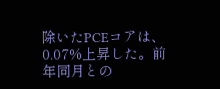除いたPCEコアは、0.07%上昇した。前年同月との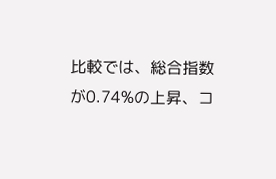比較では、総合指数が0.74%の上昇、コ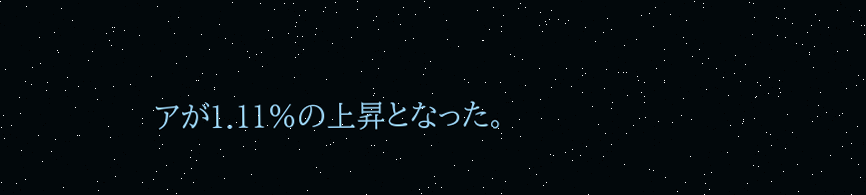アが1.11%の上昇となった。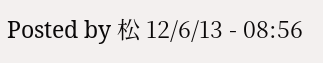Posted by 松 12/6/13 - 08:56